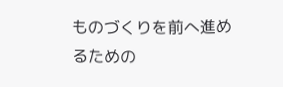ものづくりを前へ進めるための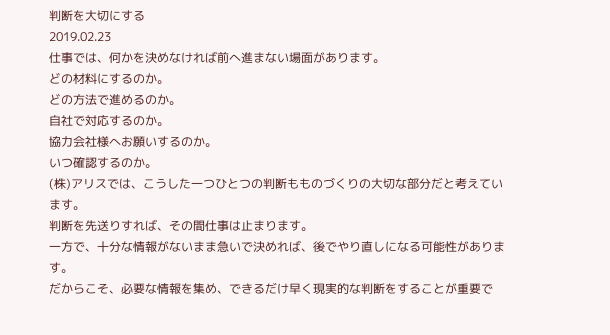判断を大切にする
2019.02.23
仕事では、何かを決めなければ前へ進まない場面があります。
どの材料にするのか。
どの方法で進めるのか。
自社で対応するのか。
協力会社様へお願いするのか。
いつ確認するのか。
(株)アリスでは、こうした一つひとつの判断もものづくりの大切な部分だと考えています。
判断を先送りすれば、その間仕事は止まります。
一方で、十分な情報がないまま急いで決めれば、後でやり直しになる可能性があります。
だからこそ、必要な情報を集め、できるだけ早く現実的な判断をすることが重要で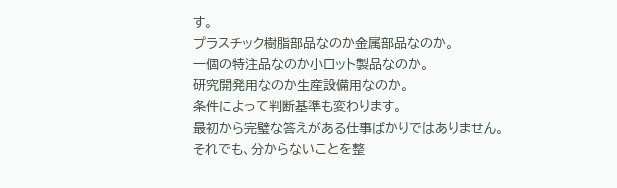す。
プラスチック樹脂部品なのか金属部品なのか。
一個の特注品なのか小ロット製品なのか。
研究開発用なのか生産設備用なのか。
条件によって判断基準も変わります。
最初から完璧な答えがある仕事ばかりではありません。
それでも、分からないことを整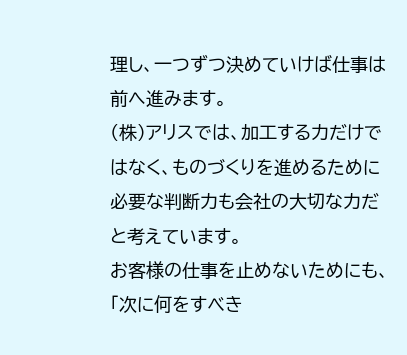理し、一つずつ決めていけば仕事は前へ進みます。
(株)アリスでは、加工する力だけではなく、ものづくりを進めるために必要な判断力も会社の大切な力だと考えています。
お客様の仕事を止めないためにも、「次に何をすべき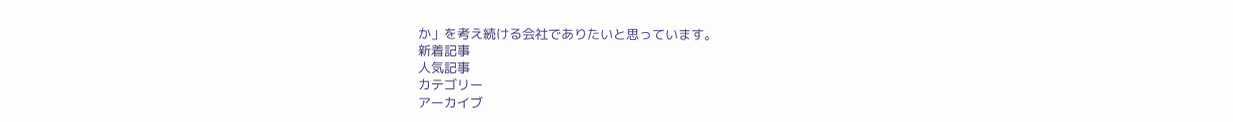か」を考え続ける会社でありたいと思っています。
新着記事
人気記事
カテゴリー
アーカイブ